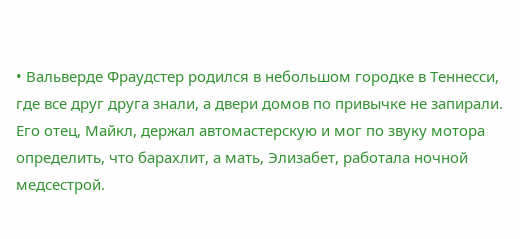• Вальверде Фраудстер родился в небольшом городке в Теннесси, где все друг друга знали, а двери домов по привычке не запирали. Его отец, Майкл, держал автомастерскую и мог по звуку мотора определить, что барахлит, а мать, Элизабет, работала ночной медсестрой.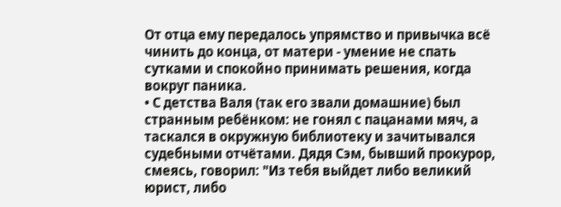От отца ему передалось упрямство и привычка всё чинить до конца, от матери - умение не спать сутками и спокойно принимать решения, когда вокруг паника.
• С детства Валя (так его звали домашние) был странным ребёнком: не гонял с пацанами мяч, а таскался в окружную библиотеку и зачитывался судебными отчётами. Дядя Сэм, бывший прокурор, смеясь, говорил: "Из тебя выйдет либо великий юрист, либо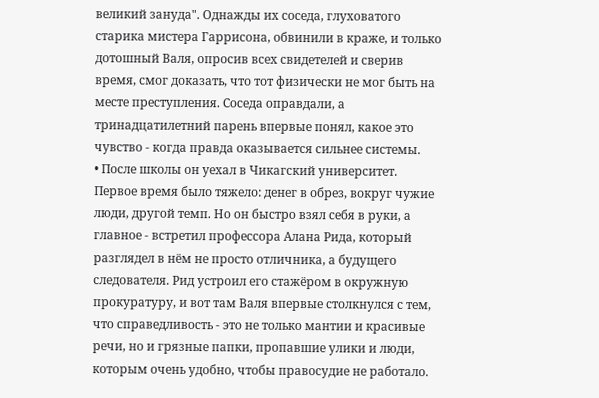великий зануда". Однажды их соседа, глуховатого старика мистера Гаррисона, обвинили в краже, и только дотошный Валя, опросив всех свидетелей и сверив время, смог доказать, что тот физически не мог быть на месте преступления. Соседа оправдали, а тринадцатилетний парень впервые понял, какое это чувство - когда правда оказывается сильнее системы.
• После школы он уехал в Чикагский университет. Первое время было тяжело: денег в обрез, вокруг чужие люди, другой темп. Но он быстро взял себя в руки, а главное - встретил профессора Алана Рида, который разглядел в нём не просто отличника, а будущего следователя. Рид устроил его стажёром в окружную прокуратуру, и вот там Валя впервые столкнулся с тем, что справедливость - это не только мантии и красивые речи, но и грязные папки, пропавшие улики и люди, которым очень удобно, чтобы правосудие не работало.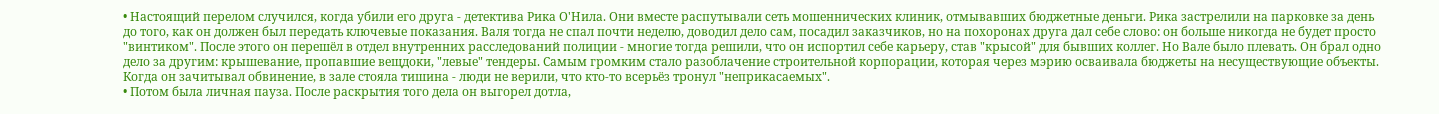• Настоящий перелом случился, когда убили его друга - детектива Рика О'Нила. Они вместе распутывали сеть мошеннических клиник, отмывавших бюджетные деньги. Рика застрелили на парковке за день до того, как он должен был передать ключевые показания. Валя тогда не спал почти неделю, доводил дело сам, посадил заказчиков, но на похоронах друга дал себе слово: он больше никогда не будет просто "винтиком". После этого он перешёл в отдел внутренних расследований полиции - многие тогда решили, что он испортил себе карьеру, став "крысой" для бывших коллег. Но Вале было плевать. Он брал одно дело за другим: крышевание, пропавшие вещдоки, "левые" тендеры. Самым громким стало разоблачение строительной корпорации, которая через мэрию осваивала бюджеты на несуществующие объекты. Когда он зачитывал обвинение, в зале стояла тишина - люди не верили, что кто-то всерьёз тронул "неприкасаемых".
• Потом была личная пауза. После раскрытия того дела он выгорел дотла,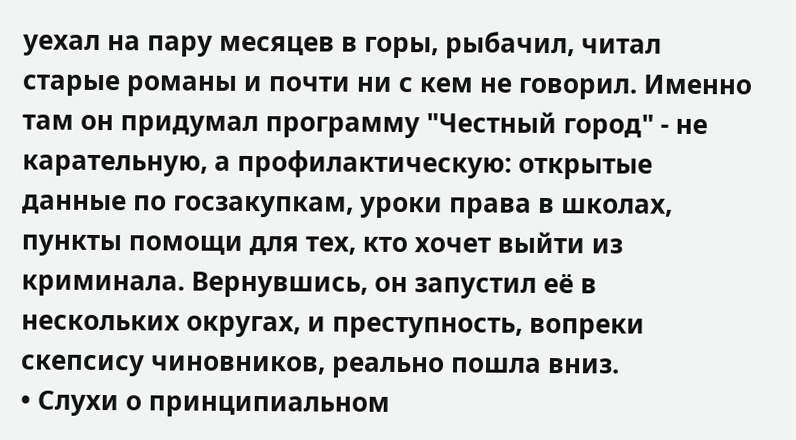уехал на пару месяцев в горы, рыбачил, читал старые романы и почти ни с кем не говорил. Именно там он придумал программу "Честный город" - не карательную, а профилактическую: открытые данные по госзакупкам, уроки права в школах, пункты помощи для тех, кто хочет выйти из криминала. Вернувшись, он запустил её в нескольких округах, и преступность, вопреки скепсису чиновников, реально пошла вниз.
• Слухи о принципиальном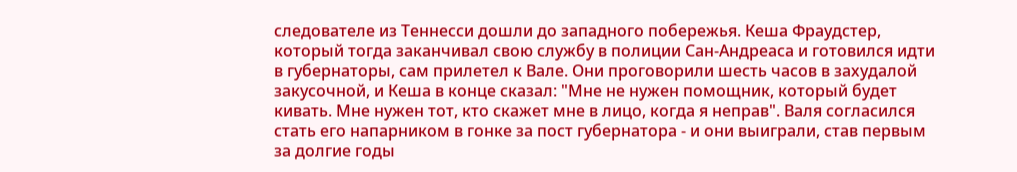следователе из Теннесси дошли до западного побережья. Кеша Фраудстер, который тогда заканчивал свою службу в полиции Сан-Андреаса и готовился идти в губернаторы, сам прилетел к Вале. Они проговорили шесть часов в захудалой закусочной, и Кеша в конце сказал: "Мне не нужен помощник, который будет кивать. Мне нужен тот, кто скажет мне в лицо, когда я неправ". Валя согласился стать его напарником в гонке за пост губернатора - и они выиграли, став первым за долгие годы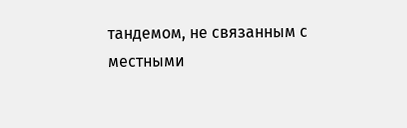тандемом, не связанным с местными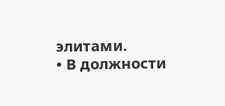элитами.
• В должности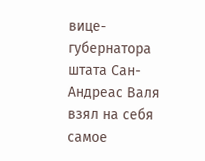вице-губернатора штата Сан-Андреас Валя взял на себя самое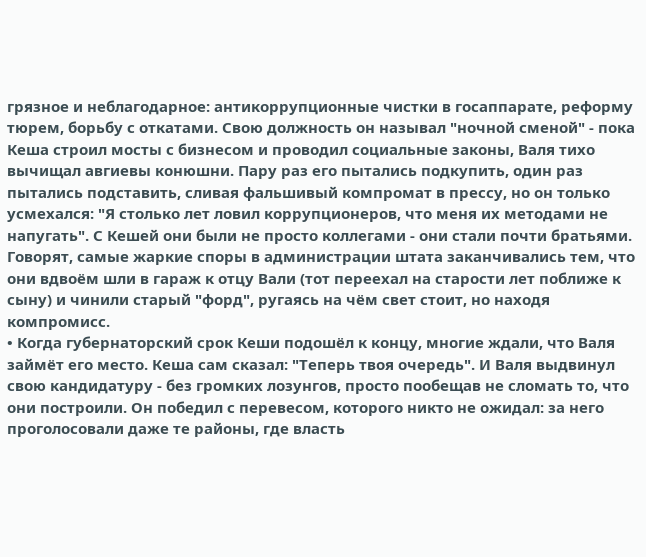грязное и неблагодарное: антикоррупционные чистки в госаппарате, реформу тюрем, борьбу с откатами. Свою должность он называл "ночной сменой" - пока Кеша строил мосты с бизнесом и проводил социальные законы, Валя тихо вычищал авгиевы конюшни. Пару раз его пытались подкупить, один раз пытались подставить, сливая фальшивый компромат в прессу, но он только усмехался: "Я столько лет ловил коррупционеров, что меня их методами не напугать". С Кешей они были не просто коллегами - они стали почти братьями. Говорят, самые жаркие споры в администрации штата заканчивались тем, что они вдвоём шли в гараж к отцу Вали (тот переехал на старости лет поближе к сыну) и чинили старый "форд", ругаясь на чём свет стоит, но находя компромисс.
• Когда губернаторский срок Кеши подошёл к концу, многие ждали, что Валя займёт его место. Кеша сам сказал: "Теперь твоя очередь". И Валя выдвинул свою кандидатуру - без громких лозунгов, просто пообещав не сломать то, что они построили. Он победил с перевесом, которого никто не ожидал: за него проголосовали даже те районы, где власть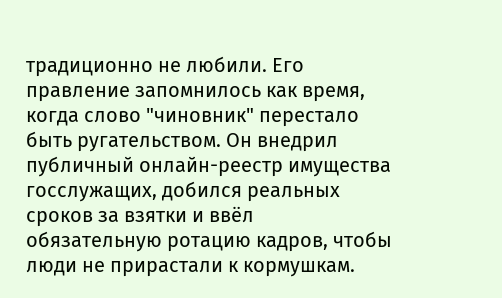традиционно не любили. Его правление запомнилось как время, когда слово "чиновник" перестало быть ругательством. Он внедрил публичный онлайн-реестр имущества госслужащих, добился реальных сроков за взятки и ввёл обязательную ротацию кадров, чтобы люди не прирастали к кормушкам.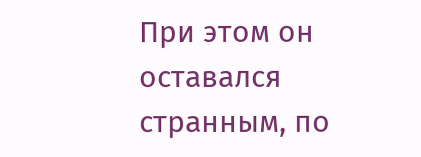При этом он оставался странным, по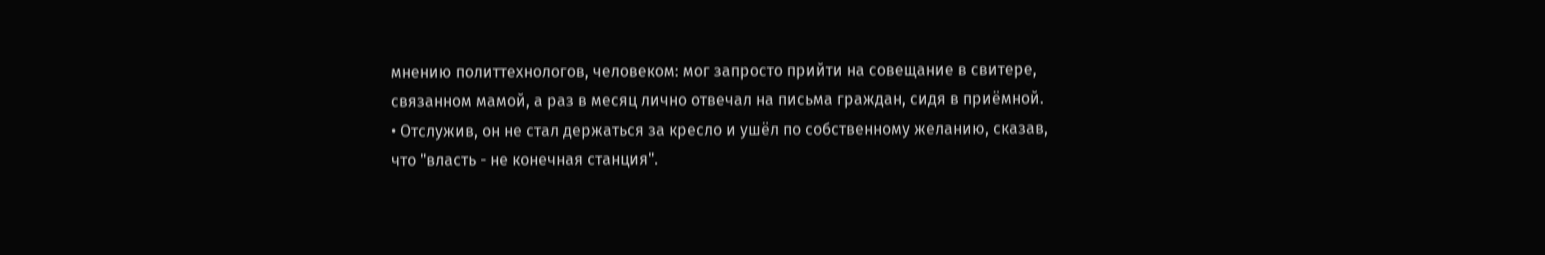мнению политтехнологов, человеком: мог запросто прийти на совещание в свитере, связанном мамой, а раз в месяц лично отвечал на письма граждан, сидя в приёмной.
• Отслужив, он не стал держаться за кресло и ушёл по собственному желанию, сказав, что "власть - не конечная станция".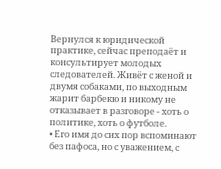Вернулся к юридической практике, сейчас преподаёт и консультирует молодых следователей. Живёт с женой и двумя собаками, по выходным жарит барбекю и никому не отказывает в разговоре - хоть о политике, хоть о футболе.
• Его имя до сих пор вспоминают без пафоса, но с уважением, с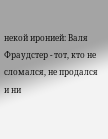некой иронией: Валя Фраудстер - тот, кто не сломался, не продался и ни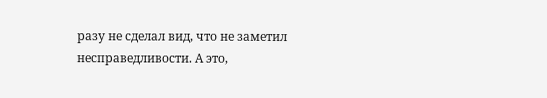разу не сделал вид, что не заметил несправедливости. А это,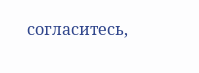согласитесь,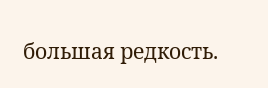большая редкость.